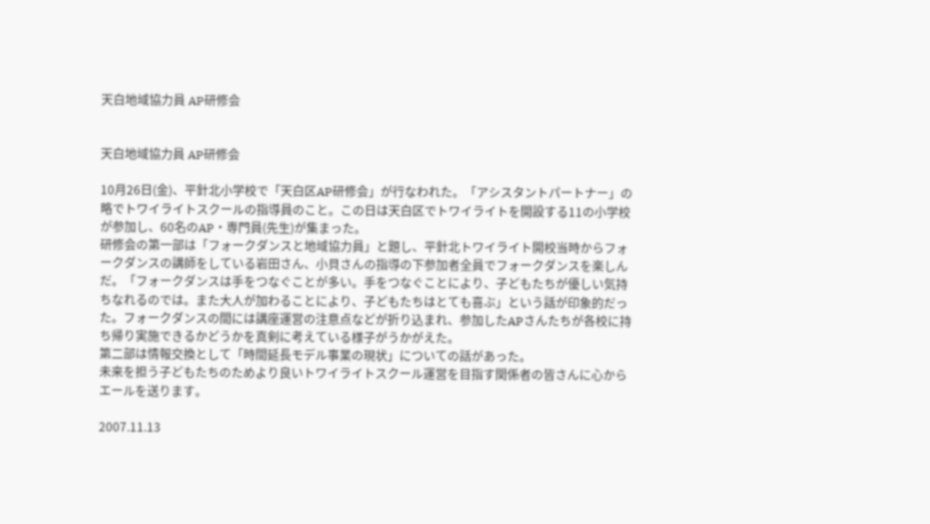天白地域協力員 AP研修会


天白地域協力員 AP研修会

10月26日(金)、平針北小学校で「天白区AP研修会」が行なわれた。「アシスタントパートナー」の略でトワイライトスクールの指導員のこと。この日は天白区でトワイライトを開設する11の小学校が参加し、60名のAP・専門員(先生)が集まった。
研修会の第一部は「フォークダンスと地域協力員」と題し、平針北トワイライト開校当時からフォークダンスの講師をしている岩田さん、小貝さんの指導の下参加者全員でフォークダンスを楽しんだ。「フォークダンスは手をつなぐことが多い。手をつなぐことにより、子どもたちが優しい気持ちなれるのでは。また大人が加わることにより、子どもたちはとても喜ぶ」という話が印象的だった。フォークダンスの間には講座運営の注意点などが折り込まれ、参加したAPさんたちが各校に持ち帰り実施できるかどうかを真剣に考えている様子がうかがえた。
第二部は情報交換として「時間延長モデル事業の現状」についての話があった。
未来を担う子どもたちのためより良いトワイライトスクール運営を目指す関係者の皆さんに心からエールを送ります。

2007.11.13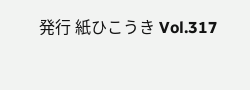発行 紙ひこうき Vol.317